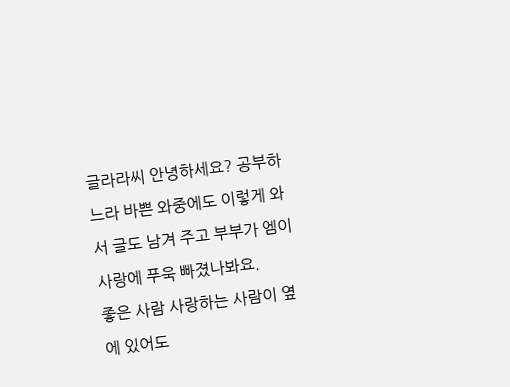글라라씨 안녕하세요? 공부하느라 바쁜 와중에도 이렇게 와서 글도 남겨 주고 부부가 엠이 사랑에 푸욱 빠졌나봐요.
좋은 사람 사랑하는 사람이 옆에 있어도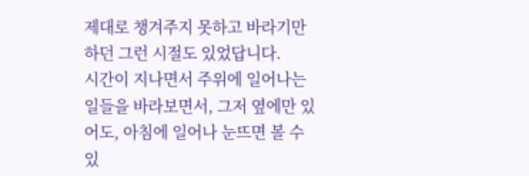제대로 챙겨주지 못하고 바라기만 하던 그런 시절도 있었답니다.
시간이 지나면서 주위에 일어나는 일들을 바라보면서, 그저 옆에만 있어도, 아침에 일어나 눈뜨면 볼 수 있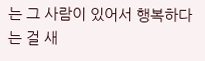는 그 사람이 있어서 행복하다는 걸 새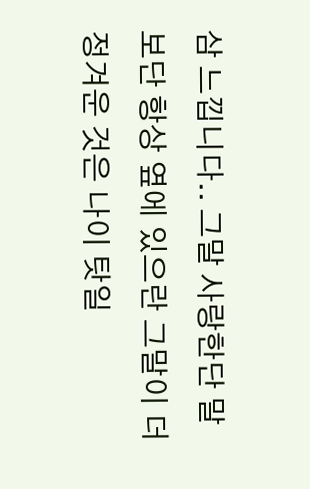삼 느낍니다.. 그말 사랑한단 말 보단 항상 옆에 있으란 그말이 더 정겨운 것은 나이 탓일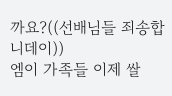까요?((선배님들 죄송합니데이))
엠이 가족들 이제 쌀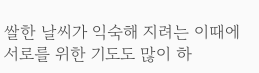쌀한 날씨가 익숙해 지려는 이때에 서로를 위한 기도도 많이 하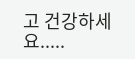고 건강하세요.....